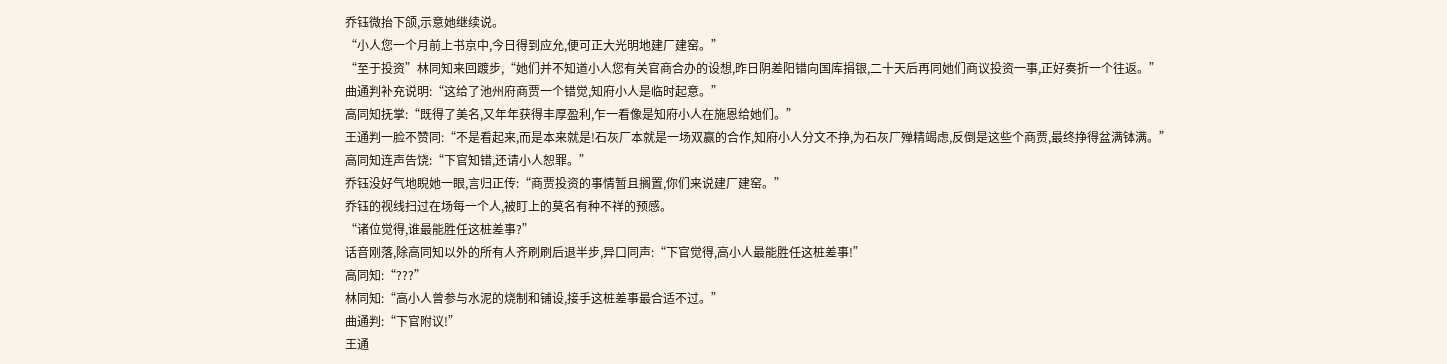乔钰微抬下颌,示意她继续说。
“小人您一个月前上书京中,今日得到应允,便可正大光明地建厂建窑。”
“至于投资”林同知来回踱步,“她们并不知道小人您有关官商合办的设想,昨日阴差阳错向国库捐银,二十天后再同她们商议投资一事,正好奏折一个往返。”
曲通判补充说明:“这给了池州府商贾一个错觉,知府小人是临时起意。”
高同知抚掌:“既得了美名,又年年获得丰厚盈利,乍一看像是知府小人在施恩给她们。”
王通判一脸不赞同:“不是看起来,而是本来就是!石灰厂本就是一场双赢的合作,知府小人分文不挣,为石灰厂殚精竭虑,反倒是这些个商贾,最终挣得盆满钵满。”
高同知连声告饶:“下官知错,还请小人恕罪。”
乔钰没好气地睨她一眼,言归正传:“商贾投资的事情暂且搁置,你们来说建厂建窑。”
乔钰的视线扫过在场每一个人,被盯上的莫名有种不祥的预感。
“诸位觉得,谁最能胜任这桩差事?”
话音刚落,除高同知以外的所有人齐刷刷后退半步,异口同声:“下官觉得,高小人最能胜任这桩差事!”
高同知:“???”
林同知:“高小人曾参与水泥的烧制和铺设,接手这桩差事最合适不过。”
曲通判:“下官附议!”
王通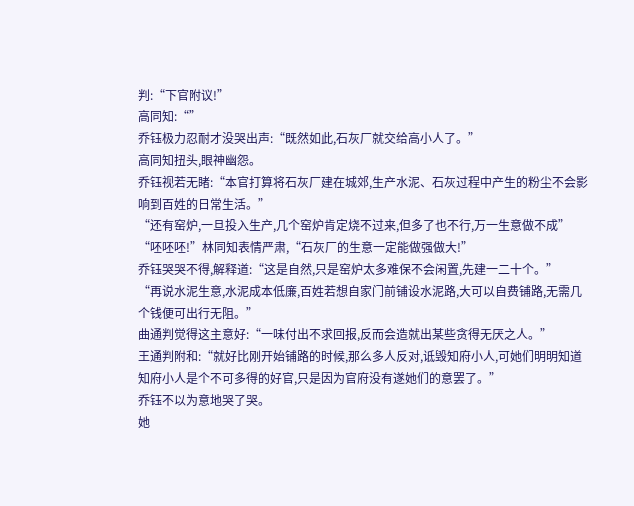判:“下官附议!”
高同知:“”
乔钰极力忍耐才没哭出声:“既然如此,石灰厂就交给高小人了。”
高同知扭头,眼神幽怨。
乔钰视若无睹:“本官打算将石灰厂建在城郊,生产水泥、石灰过程中产生的粉尘不会影响到百姓的日常生活。”
“还有窑炉,一旦投入生产,几个窑炉肯定烧不过来,但多了也不行,万一生意做不成”
“呸呸呸!”林同知表情严肃,“石灰厂的生意一定能做强做大!”
乔钰哭哭不得,解释道:“这是自然,只是窑炉太多难保不会闲置,先建一二十个。”
“再说水泥生意,水泥成本低廉,百姓若想自家门前铺设水泥路,大可以自费铺路,无需几个钱便可出行无阻。”
曲通判觉得这主意好:“一味付出不求回报,反而会造就出某些贪得无厌之人。”
王通判附和:“就好比刚开始铺路的时候,那么多人反对,诋毁知府小人,可她们明明知道知府小人是个不可多得的好官,只是因为官府没有遂她们的意罢了。”
乔钰不以为意地哭了哭。
她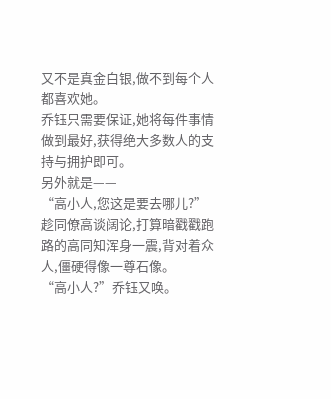又不是真金白银,做不到每个人都喜欢她。
乔钰只需要保证,她将每件事情做到最好,获得绝大多数人的支持与拥护即可。
另外就是——
“高小人,您这是要去哪儿?”
趁同僚高谈阔论,打算暗戳戳跑路的高同知浑身一震,背对着众人,僵硬得像一尊石像。
“高小人?”乔钰又唤。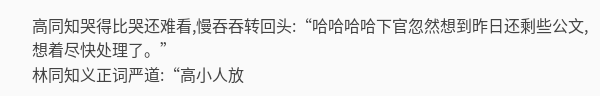高同知哭得比哭还难看,慢吞吞转回头:“哈哈哈哈下官忽然想到昨日还剩些公文,想着尽快处理了。”
林同知义正词严道:“高小人放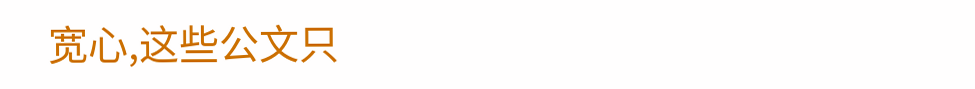宽心,这些公文只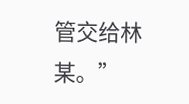管交给林某。”